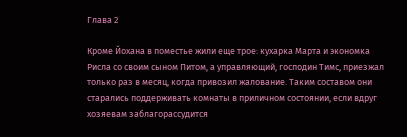Глава 2

Кроме Йохана в поместье жили еще трое: кухарка Марта и экономка Рисла со своим сыном Питом, а управляющий, господин Тимс, приезжал только раз в месяц, когда привозил жалование. Таким составом они старались поддерживать комнаты в приличном состоянии, если вдруг хозяевам заблагорассудится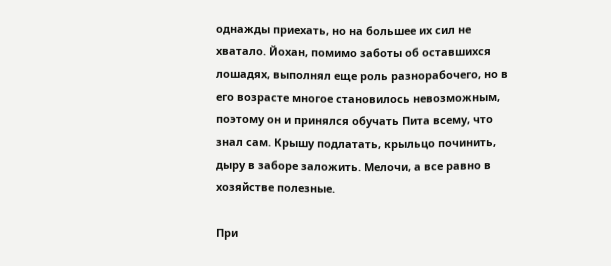однажды приехать, но на большее их сил не хватало. Йохан, помимо заботы об оставшихся лошадях, выполнял еще роль разнорабочего, но в его возрасте многое становилось невозможным, поэтому он и принялся обучать Пита всему, что знал сам. Крышу подлатать, крыльцо починить, дыру в заборе заложить. Мелочи, а все равно в хозяйстве полезные.

При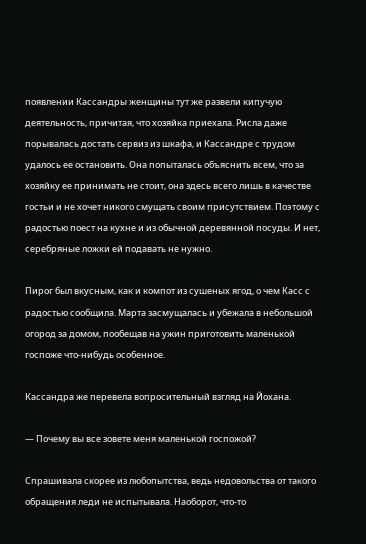появлении Кассандры женщины тут же развели кипучую деятельность, причитая, что хозяйка приехала. Рисла даже порывалась достать сервиз из шкафа, и Кассандре с трудом удалось ее остановить. Она попыталась объяснить всем, что за хозяйку ее принимать не стоит, она здесь всего лишь в качестве гостьи и не хочет никого смущать своим присутствием. Поэтому с радостью поест на кухне и из обычной деревянной посуды. И нет, серебряные ложки ей подавать не нужно.

Пирог был вкусным, как и компот из сушеных ягод, о чем Касс с радостью сообщила. Марта засмущалась и убежала в небольшой огород за домом, пообещав на ужин приготовить маленькой госпоже что-нибудь особенное.

Кассандра же перевела вопросительный взгляд на Йохана.

— Почему вы все зовете меня маленькой госпожой?

Спрашивала скорее из любопытства, ведь недовольства от такого обращения леди не испытывала. Наоборот, что-то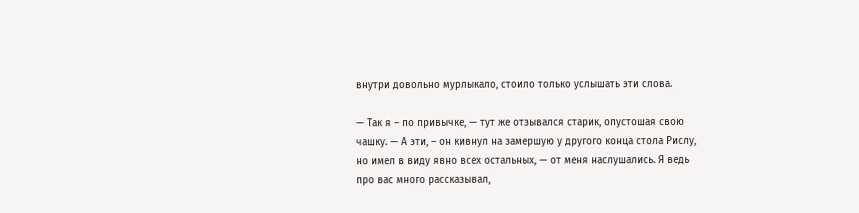внутри довольно мурлыкало, стоило только услышать эти слова.

— Так я – по привычке, — тут же отзывался старик, опустошая свою чашку. — А эти, – он кивнул на замершую у другого конца стола Рислу, но имел в виду явно всех остальных, — от меня наслушались. Я ведь про вас много рассказывал,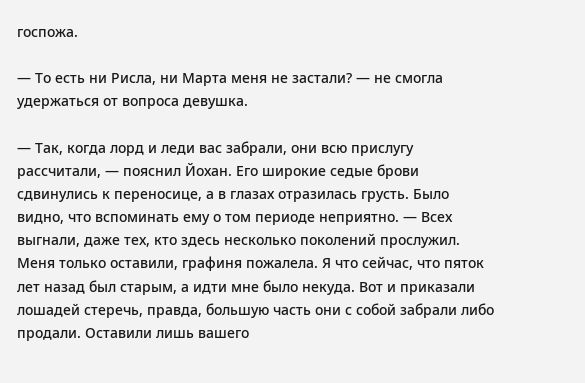госпожа.

— То есть ни Рисла, ни Марта меня не застали? — не смогла удержаться от вопроса девушка.

— Так, когда лорд и леди вас забрали, они всю прислугу рассчитали, — пояснил Йохан. Его широкие седые брови сдвинулись к переносице, а в глазах отразилась грусть. Было видно, что вспоминать ему о том периоде неприятно. — Всех выгнали, даже тех, кто здесь несколько поколений прослужил. Меня только оставили, графиня пожалела. Я что сейчас, что пяток лет назад был старым, а идти мне было некуда. Вот и приказали лошадей стеречь, правда, большую часть они с собой забрали либо продали. Оставили лишь вашего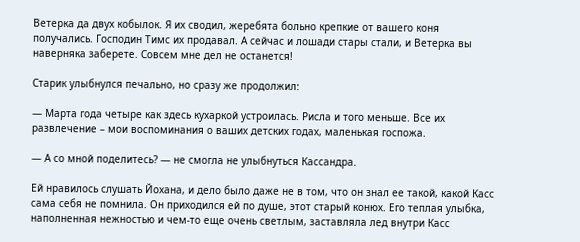Ветерка да двух кобылок. Я их сводил, жеребята больно крепкие от вашего коня получались. Господин Тимс их продавал. А сейчас и лошади стары стали, и Ветерка вы наверняка заберете. Совсем мне дел не останется!

Старик улыбнулся печально, но сразу же продолжил:

— Марта года четыре как здесь кухаркой устроилась. Рисла и того меньше. Все их развлечение – мои воспоминания о ваших детских годах, маленькая госпожа.

— А со мной поделитесь? — не смогла не улыбнуться Кассандра.

Ей нравилось слушать Йохана, и дело было даже не в том, что он знал ее такой, какой Касс сама себя не помнила. Он приходился ей по душе, этот старый конюх. Его теплая улыбка, наполненная нежностью и чем-то еще очень светлым, заставляла лед внутри Касс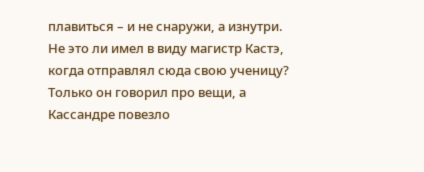плавиться – и не снаружи, а изнутри. Не это ли имел в виду магистр Кастэ, когда отправлял сюда свою ученицу? Только он говорил про вещи, а Кассандре повезло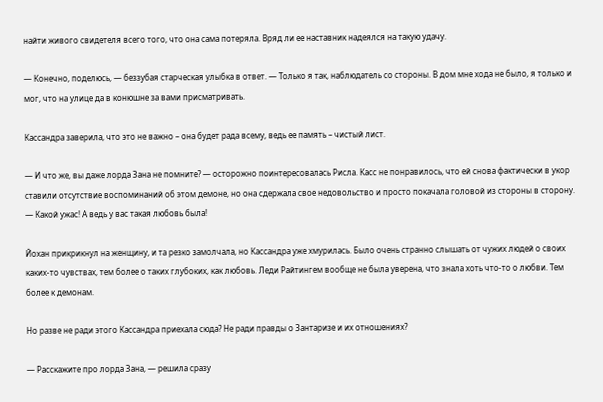найти живого свидетеля всего того, что она сама потеряла. Вряд ли ее наставник надеялся на такую удачу.

— Конечно, поделюсь, — беззубая старческая улыбка в ответ. — Только я так, наблюдатель со стороны. В дом мне хода не было, я только и мог, что на улице да в конюшне за вами присматривать.

Кассандра заверила, что это не важно – она будет рада всему, ведь ее память – чистый лист.

— И что же, вы даже лорда Зана не помните? — осторожно поинтересовалась Рисла. Касс не понравилось, что ей снова фактически в укор ставили отсутствие воспоминаний об этом демоне, но она сдержала свое недовольство и просто покачала головой из стороны в сторону. — Какой ужас! А ведь у вас такая любовь была!

Йохан прикрикнул на женщину, и та резко замолчала, но Кассандра уже хмурилась. Было очень странно слышать от чужих людей о своих каких-то чувствах, тем более о таких глубоких, как любовь. Леди Райтингем вообще не была уверена, что знала хоть что-то о любви. Тем более к демонам.

Но разве не ради этого Кассандра приехала сюда? Не ради правды о Зантаризе и их отношениях?

— Расскажите про лорда Зана, — решила сразу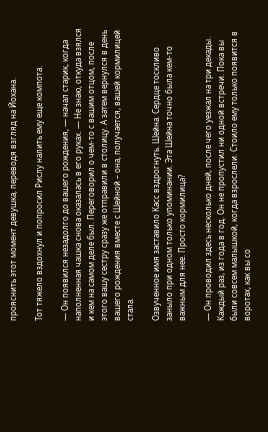прояснить этот момент девушка, переводя взгляд на Йохана.

Тот тяжело вздохнул и попросил Рислу налить ему еще компота.

— Он появился незадолго до вашего рождения, — начал старик, когда наполненная чашка снова оказалась в его руках. — Не знаю, откуда взялся и кем на самом деле был. Переговорил о чем-то с вашим отцом, после этого вашу сестру сразу же отправили в столицу. А затем вернулся в день вашего рождения вместе с Шейной – она, получается, вашей кормилицей стала.

Озвученное имя заставило Касс вздрогнуть. Шейна. Сердце тоскливо заныло при одном только упоминании. Эта Шейна точно была кем-то важным для нее. Просто кормилица?

— Он проводил здесь несколько дней, после чего уезжал на три декады. Каждый раз, из года в год. Он не пропустил ни одной встречи. Пока вы были совсем малышкой, когда взрослели. Стоило ему только появится в воротах, как вы со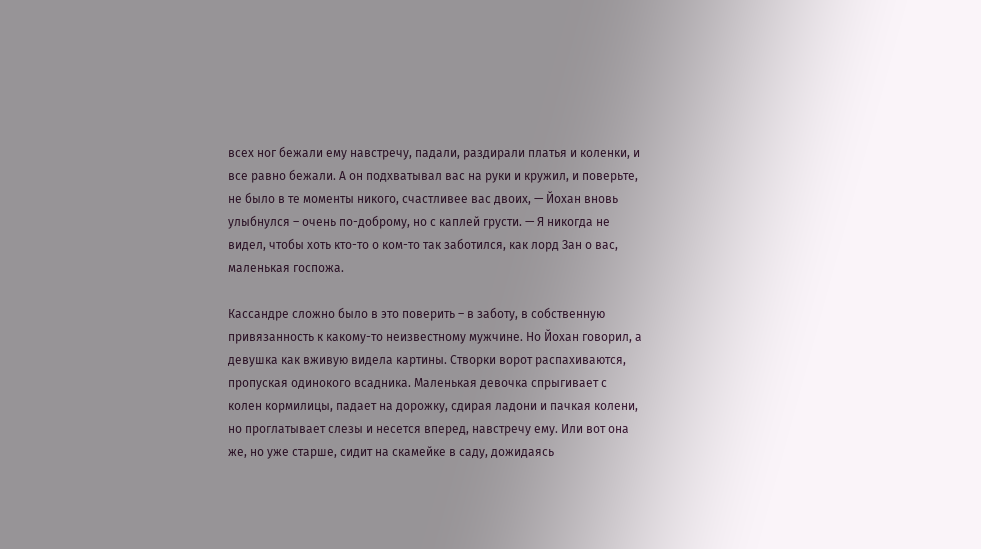всех ног бежали ему навстречу, падали, раздирали платья и коленки, и все равно бежали. А он подхватывал вас на руки и кружил, и поверьте, не было в те моменты никого, счастливее вас двоих, — Йохан вновь улыбнулся – очень по-доброму, но с каплей грусти. — Я никогда не видел, чтобы хоть кто-то о ком-то так заботился, как лорд Зан о вас, маленькая госпожа.

Кассандре сложно было в это поверить – в заботу, в собственную привязанность к какому-то неизвестному мужчине. Но Йохан говорил, а девушка как вживую видела картины. Створки ворот распахиваются, пропуская одинокого всадника. Маленькая девочка спрыгивает с колен кормилицы, падает на дорожку, сдирая ладони и пачкая колени, но проглатывает слезы и несется вперед, навстречу ему. Или вот она же, но уже старше, сидит на скамейке в саду, дожидаясь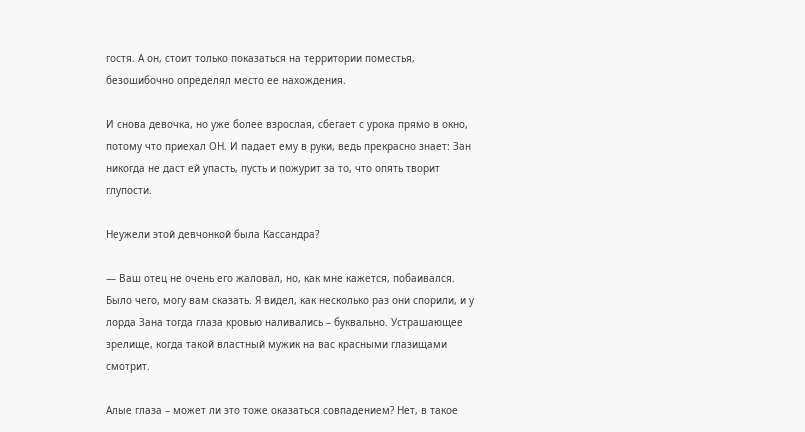гостя. А он, стоит только показаться на территории поместья, безошибочно определял место ее нахождения.

И снова девочка, но уже более взрослая, сбегает с урока прямо в окно, потому что приехал ОН. И падает ему в руки, ведь прекрасно знает: Зан никогда не даст ей упасть, пусть и пожурит за то, что опять творит глупости.

Неужели этой девчонкой была Кассандра?

— Ваш отец не очень его жаловал, но, как мне кажется, побаивался. Было чего, могу вам сказать. Я видел, как несколько раз они спорили, и у лорда Зана тогда глаза кровью наливались – буквально. Устрашающее зрелище, когда такой властный мужик на вас красными глазищами смотрит.

Алые глаза – может ли это тоже оказаться совпадением? Нет, в такое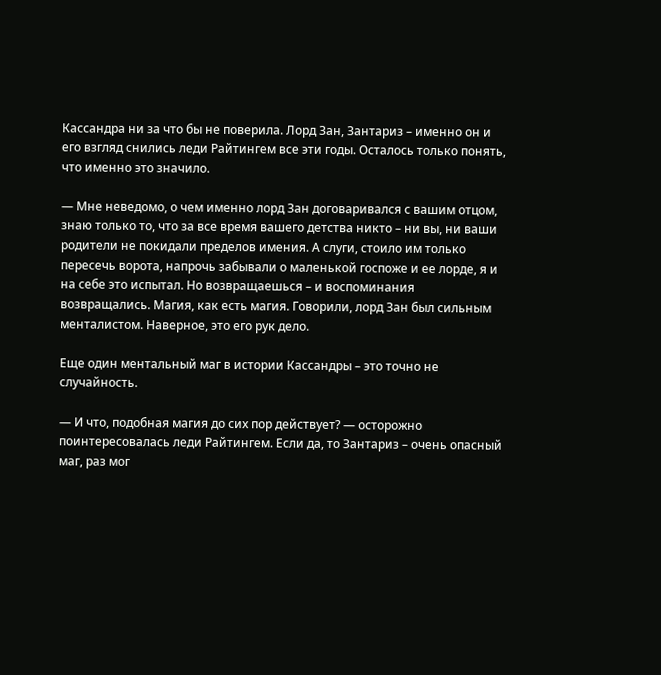Кассандра ни за что бы не поверила. Лорд Зан, Зантариз – именно он и его взгляд снились леди Райтингем все эти годы. Осталось только понять, что именно это значило.

— Мне неведомо, о чем именно лорд Зан договаривался с вашим отцом, знаю только то, что за все время вашего детства никто – ни вы, ни ваши родители не покидали пределов имения. А слуги, стоило им только пересечь ворота, напрочь забывали о маленькой госпоже и ее лорде, я и на себе это испытал. Но возвращаешься – и воспоминания возвращались. Магия, как есть магия. Говорили, лорд Зан был сильным менталистом. Наверное, это его рук дело.

Еще один ментальный маг в истории Кассандры – это точно не случайность.

— И что, подобная магия до сих пор действует? — осторожно поинтересовалась леди Райтингем. Если да, то Зантариз – очень опасный маг, раз мог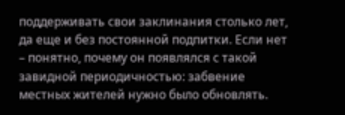поддерживать свои заклинания столько лет, да еще и без постоянной подпитки. Если нет – понятно, почему он появлялся с такой завидной периодичностью: забвение местных жителей нужно было обновлять.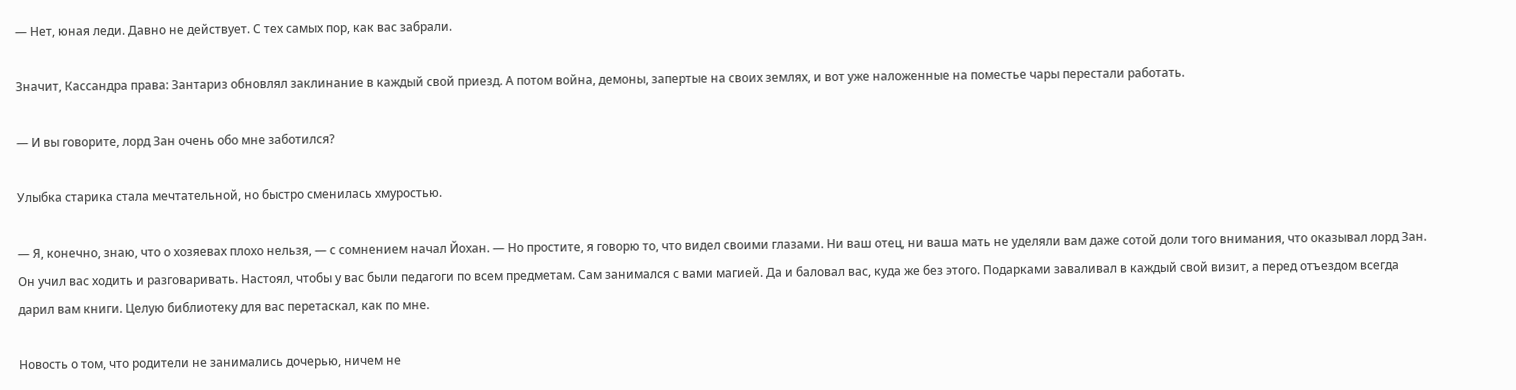— Нет, юная леди. Давно не действует. С тех самых пор, как вас забрали.

Значит, Кассандра права: Зантариз обновлял заклинание в каждый свой приезд. А потом война, демоны, запертые на своих землях, и вот уже наложенные на поместье чары перестали работать.

— И вы говорите, лорд Зан очень обо мне заботился?

Улыбка старика стала мечтательной, но быстро сменилась хмуростью.

— Я, конечно, знаю, что о хозяевах плохо нельзя, — с сомнением начал Йохан. — Но простите, я говорю то, что видел своими глазами. Ни ваш отец, ни ваша мать не уделяли вам даже сотой доли того внимания, что оказывал лорд Зан. Он учил вас ходить и разговаривать. Настоял, чтобы у вас были педагоги по всем предметам. Сам занимался с вами магией. Да и баловал вас, куда же без этого. Подарками заваливал в каждый свой визит, а перед отъездом всегда дарил вам книги. Целую библиотеку для вас перетаскал, как по мне.

Новость о том, что родители не занимались дочерью, ничем не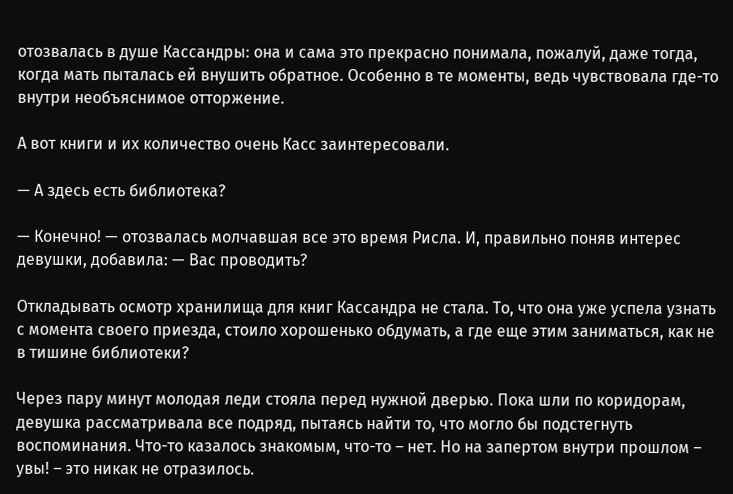отозвалась в душе Кассандры: она и сама это прекрасно понимала, пожалуй, даже тогда, когда мать пыталась ей внушить обратное. Особенно в те моменты, ведь чувствовала где-то внутри необъяснимое отторжение.

А вот книги и их количество очень Касс заинтересовали.

— А здесь есть библиотека?

— Конечно! — отозвалась молчавшая все это время Рисла. И, правильно поняв интерес девушки, добавила: — Вас проводить?

Откладывать осмотр хранилища для книг Кассандра не стала. То, что она уже успела узнать с момента своего приезда, стоило хорошенько обдумать, а где еще этим заниматься, как не в тишине библиотеки?

Через пару минут молодая леди стояла перед нужной дверью. Пока шли по коридорам, девушка рассматривала все подряд, пытаясь найти то, что могло бы подстегнуть воспоминания. Что-то казалось знакомым, что-то – нет. Но на запертом внутри прошлом – увы! – это никак не отразилось.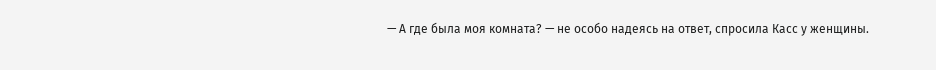— А где была моя комната? — не особо надеясь на ответ, спросила Касс у женщины.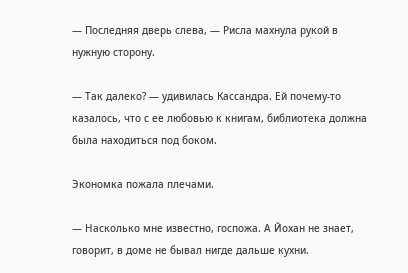— Последняя дверь слева, — Рисла махнула рукой в нужную сторону.

— Так далеко? — удивилась Кассандра. Ей почему-то казалось, что с ее любовью к книгам, библиотека должна была находиться под боком.

Экономка пожала плечами.

— Насколько мне известно, госпожа. А Йохан не знает, говорит, в доме не бывал нигде дальше кухни.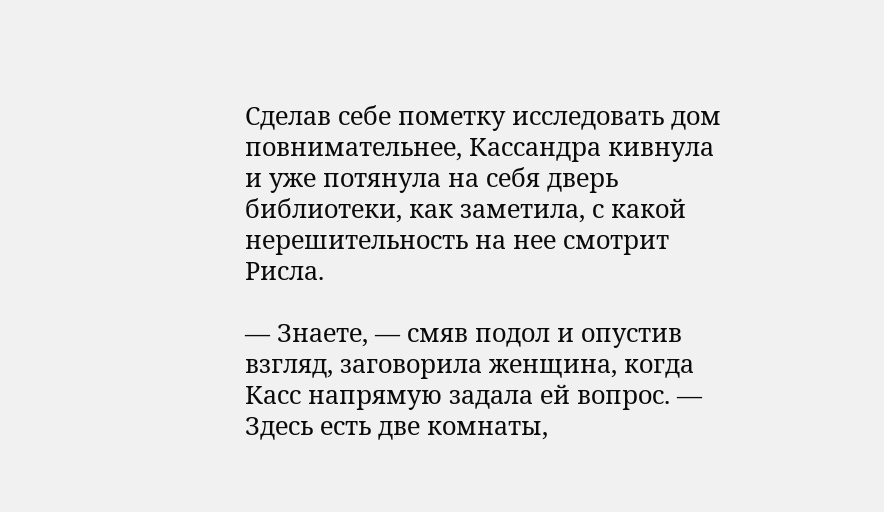Сделав себе пометку исследовать дом повнимательнее, Кассандра кивнула и уже потянула на себя дверь библиотеки, как заметила, с какой нерешительность на нее смотрит Рисла.

— Знаете, — смяв подол и опустив взгляд, заговорила женщина, когда Касс напрямую задала ей вопрос. — Здесь есть две комнаты,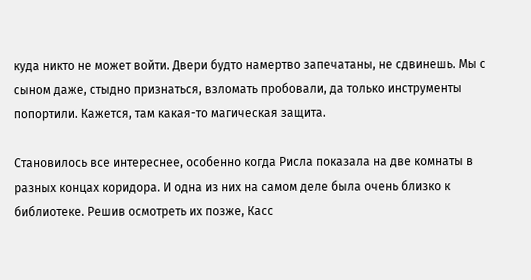куда никто не может войти. Двери будто намертво запечатаны, не сдвинешь. Мы с сыном даже, стыдно признаться, взломать пробовали, да только инструменты попортили. Кажется, там какая-то магическая защита.

Становилось все интереснее, особенно когда Рисла показала на две комнаты в разных концах коридора. И одна из них на самом деле была очень близко к библиотеке. Решив осмотреть их позже, Касс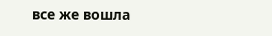все же вошла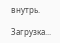внутрь.

Загрузка...